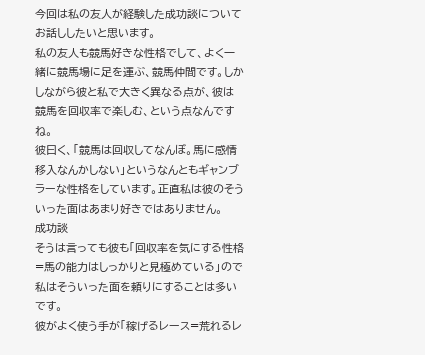今回は私の友人が経験した成功談についてお話ししたいと思います。
私の友人も競馬好きな性格でして、よく一緒に競馬場に足を運ぶ、競馬仲間です。しかしながら彼と私で大きく異なる点が、彼は競馬を回収率で楽しむ、という点なんですね。
彼曰く、「競馬は回収してなんぼ。馬に感情移入なんかしない」というなんともギャンブラーな性格をしています。正直私は彼のそういった面はあまり好きではありません。
成功談
そうは言っても彼も「回収率を気にする性格=馬の能力はしっかりと見極めている」ので私はそういった面を頼りにすることは多いです。
彼がよく使う手が「稼げるレース=荒れるレ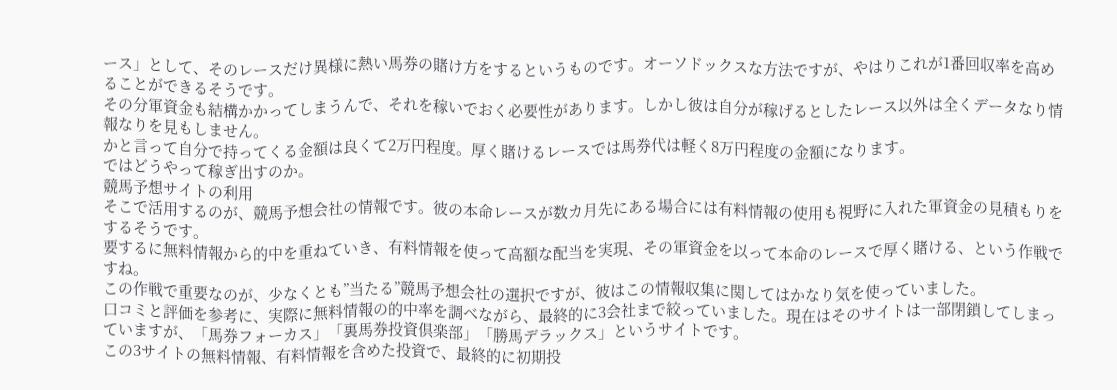ース」として、そのレースだけ異様に熱い馬券の賭け方をするというものです。オーソドックスな方法ですが、やはりこれが1番回収率を高めることができるそうです。
その分軍資金も結構かかってしまうんで、それを稼いでおく必要性があります。しかし彼は自分が稼げるとしたレース以外は全くデータなり情報なりを見もしません。
かと言って自分で持ってくる金額は良くて2万円程度。厚く賭けるレースでは馬券代は軽く8万円程度の金額になります。
ではどうやって稼ぎ出すのか。
競馬予想サイトの利用
そこで活用するのが、競馬予想会社の情報です。彼の本命レースが数カ月先にある場合には有料情報の使用も視野に入れた軍資金の見積もりをするそうです。
要するに無料情報から的中を重ねていき、有料情報を使って高額な配当を実現、その軍資金を以って本命のレースで厚く賭ける、という作戦ですね。
この作戦で重要なのが、少なくとも”当たる”競馬予想会社の選択ですが、彼はこの情報収集に関してはかなり気を使っていました。
口コミと評価を参考に、実際に無料情報の的中率を調べながら、最終的に3会社まで絞っていました。現在はそのサイトは一部閉鎖してしまっていますが、「馬券フォーカス」「裏馬券投資倶楽部」「勝馬デラックス」というサイトです。
この3サイトの無料情報、有料情報を含めた投資で、最終的に初期投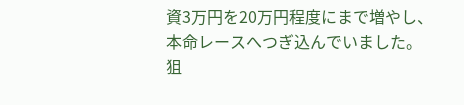資3万円を20万円程度にまで増やし、本命レースへつぎ込んでいました。
狙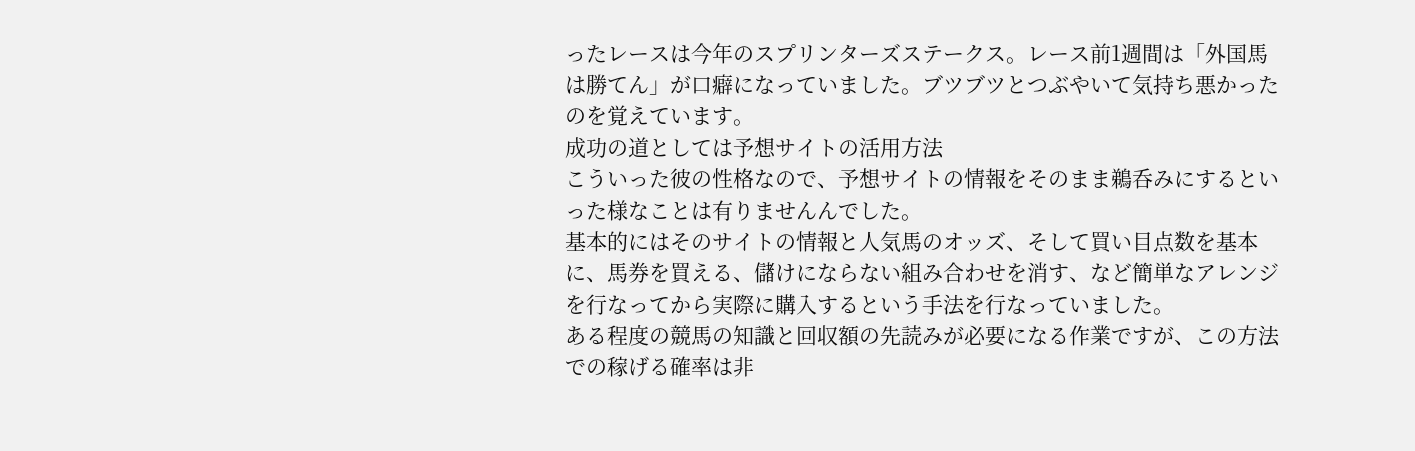ったレースは今年のスプリンターズステークス。レース前1週間は「外国馬は勝てん」が口癖になっていました。ブツブツとつぶやいて気持ち悪かったのを覚えています。
成功の道としては予想サイトの活用方法
こういった彼の性格なので、予想サイトの情報をそのまま鵜呑みにするといった様なことは有りませんんでした。
基本的にはそのサイトの情報と人気馬のオッズ、そして買い目点数を基本に、馬券を買える、儲けにならない組み合わせを消す、など簡単なアレンジを行なってから実際に購入するという手法を行なっていました。
ある程度の競馬の知識と回収額の先読みが必要になる作業ですが、この方法での稼げる確率は非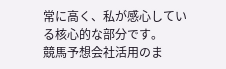常に高く、私が感心している核心的な部分です。
競馬予想会社活用のま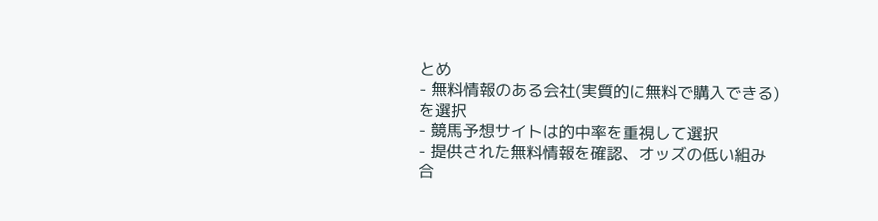とめ
- 無料情報のある会社(実質的に無料で購入できる)を選択
- 競馬予想サイトは的中率を重視して選択
- 提供された無料情報を確認、オッズの低い組み合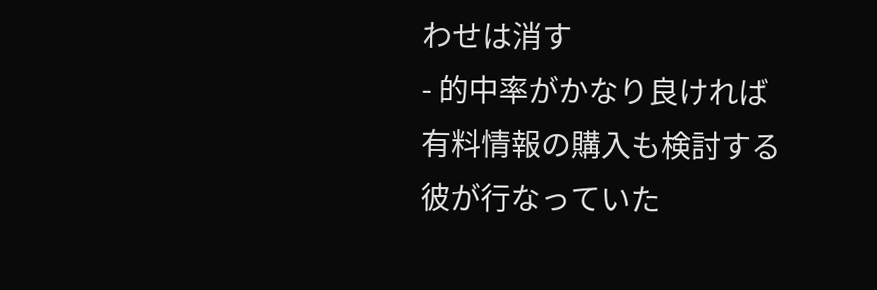わせは消す
- 的中率がかなり良ければ有料情報の購入も検討する
彼が行なっていた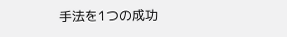手法を1つの成功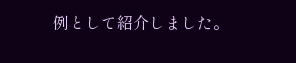例として紹介しました。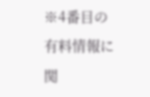※4番目の有料情報に関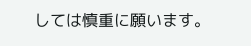しては慎重に願います。